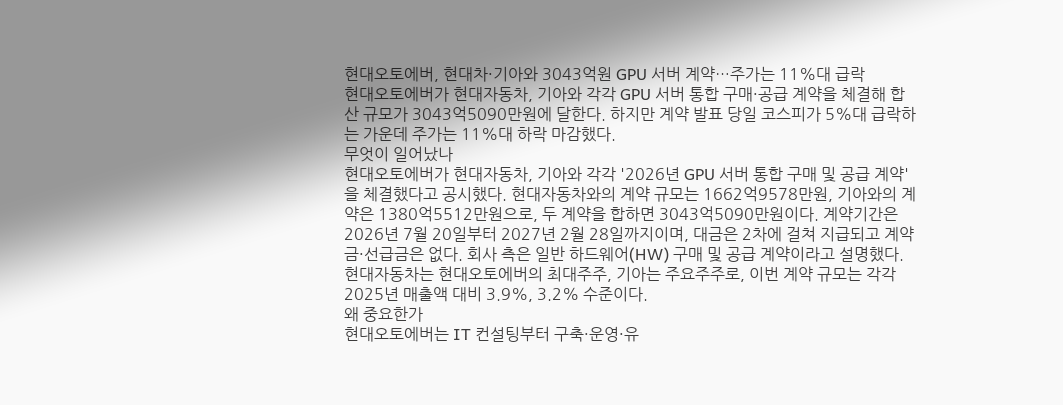현대오토에버, 현대차·기아와 3043억원 GPU 서버 계약…주가는 11%대 급락
현대오토에버가 현대자동차, 기아와 각각 GPU 서버 통합 구매·공급 계약을 체결해 합산 규모가 3043억5090만원에 달한다. 하지만 계약 발표 당일 코스피가 5%대 급락하는 가운데 주가는 11%대 하락 마감했다.
무엇이 일어났나
현대오토에버가 현대자동차, 기아와 각각 '2026년 GPU 서버 통합 구매 및 공급 계약'을 체결했다고 공시했다. 현대자동차와의 계약 규모는 1662억9578만원, 기아와의 계약은 1380억5512만원으로, 두 계약을 합하면 3043억5090만원이다. 계약기간은 2026년 7월 20일부터 2027년 2월 28일까지이며, 대금은 2차에 걸쳐 지급되고 계약금·선급금은 없다. 회사 측은 일반 하드웨어(HW) 구매 및 공급 계약이라고 설명했다.
현대자동차는 현대오토에버의 최대주주, 기아는 주요주주로, 이번 계약 규모는 각각 2025년 매출액 대비 3.9%, 3.2% 수준이다.
왜 중요한가
현대오토에버는 IT 컨설팅부터 구축·운영·유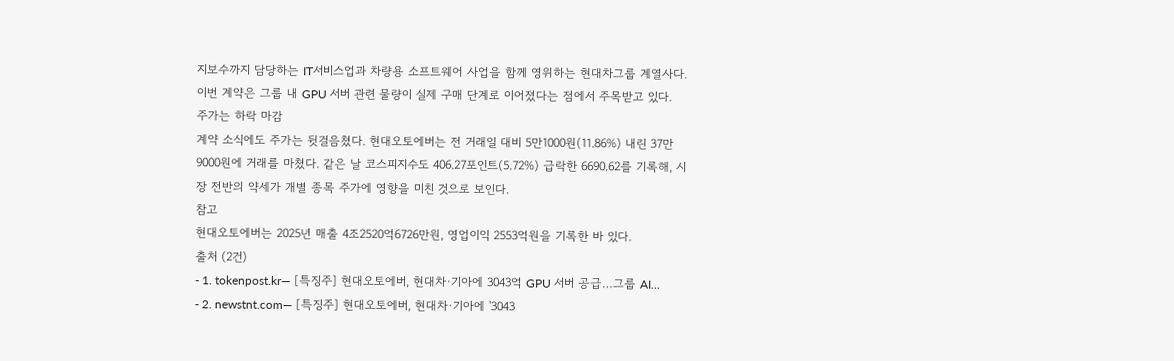지보수까지 담당하는 IT서비스업과 차량용 소프트웨어 사업을 함께 영위하는 현대차그룹 계열사다. 이번 계약은 그룹 내 GPU 서버 관련 물량이 실제 구매 단계로 이어졌다는 점에서 주목받고 있다.
주가는 하락 마감
계약 소식에도 주가는 뒷걸음쳤다. 현대오토에버는 전 거래일 대비 5만1000원(11.86%) 내린 37만9000원에 거래를 마쳤다. 같은 날 코스피지수도 406.27포인트(5.72%) 급락한 6690.62를 기록해, 시장 전반의 약세가 개별 종목 주가에 영향을 미친 것으로 보인다.
참고
현대오토에버는 2025년 매출 4조2520억6726만원, 영업이익 2553억원을 기록한 바 있다.
출처 (2건)
- 1. tokenpost.kr— [특징주] 현대오토에버, 현대차·기아에 3043억 GPU 서버 공급…그룹 AI...
- 2. newstnt.com— [특징주] 현대오토에버, 현대차·기아에 '3043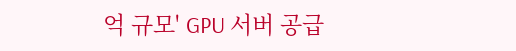억 규모' GPU 서버 공급